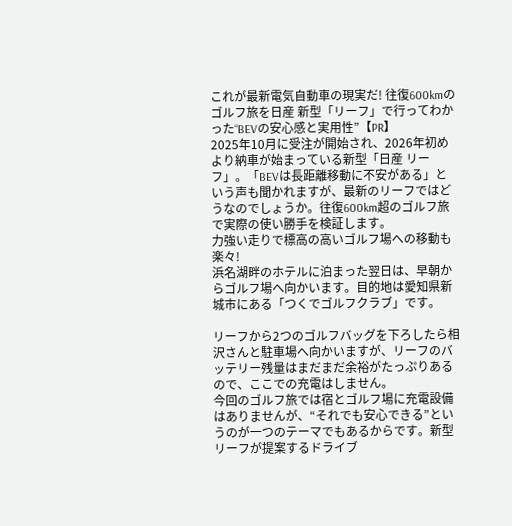これが最新電気自動車の現実だ! 往復600kmのゴルフ旅を日産 新型「リーフ」で行ってわかった“BEVの安心感と実用性”【PR】
2025年10月に受注が開始され、2026年初めより納車が始まっている新型「日産 リーフ」。「BEVは長距離移動に不安がある」という声も聞かれますが、最新のリーフではどうなのでしょうか。往復600km超のゴルフ旅で実際の使い勝手を検証します。
力強い走りで標高の高いゴルフ場への移動も楽々!
浜名湖畔のホテルに泊まった翌日は、早朝からゴルフ場へ向かいます。目的地は愛知県新城市にある「つくでゴルフクラブ」です。

リーフから2つのゴルフバッグを下ろしたら相沢さんと駐車場へ向かいますが、リーフのバッテリー残量はまだまだ余裕がたっぷりあるので、ここでの充電はしません。
今回のゴルフ旅では宿とゴルフ場に充電設備はありませんが、“それでも安心できる”というのが一つのテーマでもあるからです。新型リーフが提案するドライブ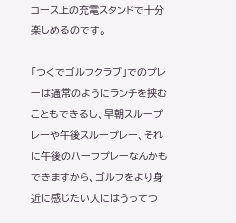コース上の充電スタンドで十分楽しめるのです。

「つくでゴルフクラブ」でのプレーは通常のようにランチを挟むこともできるし、早朝スループレーや午後スループレー、それに午後のハーフプレーなんかもできますから、ゴルフをより身近に感じたい人にはうってつ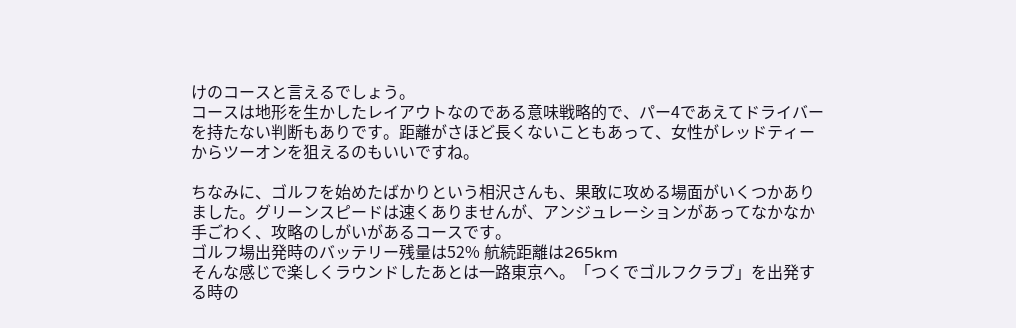けのコースと言えるでしょう。
コースは地形を生かしたレイアウトなのである意味戦略的で、パー4であえてドライバーを持たない判断もありです。距離がさほど長くないこともあって、女性がレッドティーからツーオンを狙えるのもいいですね。

ちなみに、ゴルフを始めたばかりという相沢さんも、果敢に攻める場面がいくつかありました。グリーンスピードは速くありませんが、アンジュレーションがあってなかなか手ごわく、攻略のしがいがあるコースです。
ゴルフ場出発時のバッテリー残量は52% 航続距離は265km
そんな感じで楽しくラウンドしたあとは一路東京へ。「つくでゴルフクラブ」を出発する時の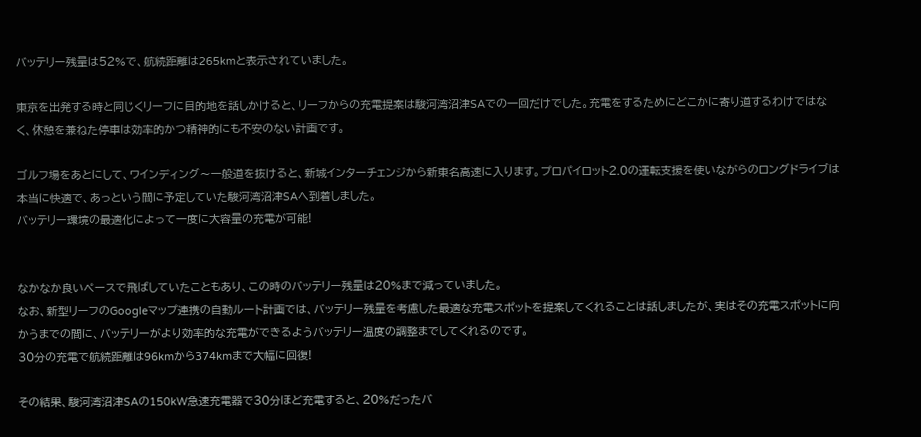バッテリー残量は52%で、航続距離は265kmと表示されていました。

東京を出発する時と同じくリーフに目的地を話しかけると、リーフからの充電提案は駿河湾沼津SAでの一回だけでした。充電をするためにどこかに寄り道するわけではなく、休憩を兼ねた停車は効率的かつ精神的にも不安のない計画です。

ゴルフ場をあとにして、ワインディング〜一般道を抜けると、新城インターチェンジから新東名高速に入ります。プロパイロット2.0の運転支援を使いながらのロングドライブは本当に快適で、あっという間に予定していた駿河湾沼津SAへ到着しました。
バッテリー環境の最適化によって一度に大容量の充電が可能!


なかなか良いペースで飛ばしていたこともあり、この時のバッテリー残量は20%まで減っていました。
なお、新型リーフのGoogleマップ連携の自動ルート計画では、バッテリー残量を考慮した最適な充電スポットを提案してくれることは話しましたが、実はその充電スポットに向かうまでの間に、バッテリーがより効率的な充電ができるようバッテリー温度の調整までしてくれるのです。
30分の充電で航続距離は96kmから374kmまで大幅に回復!

その結果、駿河湾沼津SAの150kW急速充電器で30分ほど充電すると、20%だったバ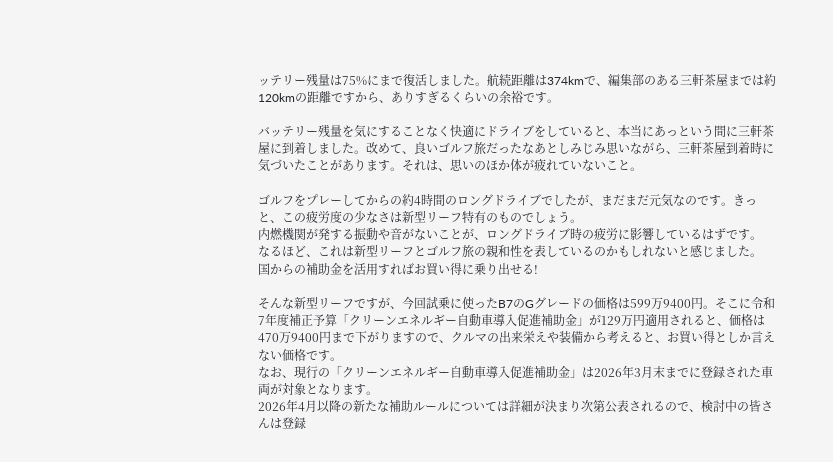ッテリー残量は75%にまで復活しました。航続距離は374kmで、編集部のある三軒茶屋までは約120kmの距離ですから、ありすぎるくらいの余裕です。

バッテリー残量を気にすることなく快適にドライブをしていると、本当にあっという間に三軒茶屋に到着しました。改めて、良いゴルフ旅だったなあとしみじみ思いながら、三軒茶屋到着時に気づいたことがあります。それは、思いのほか体が疲れていないこと。

ゴルフをプレーしてからの約4時間のロングドライブでしたが、まだまだ元気なのです。きっと、この疲労度の少なさは新型リーフ特有のものでしょう。
内燃機関が発する振動や音がないことが、ロングドライブ時の疲労に影響しているはずです。
なるほど、これは新型リーフとゴルフ旅の親和性を表しているのかもしれないと感じました。
国からの補助金を活用すればお買い得に乗り出せる!

そんな新型リーフですが、今回試乗に使ったB7のGグレードの価格は599万9400円。そこに令和7年度補正予算「クリーンエネルギー自動車導入促進補助金」が129万円適用されると、価格は470万9400円まで下がりますので、クルマの出来栄えや装備から考えると、お買い得としか言えない価格です。
なお、現行の「クリーンエネルギー自動車導入促進補助金」は2026年3月末までに登録された車両が対象となります。
2026年4月以降の新たな補助ルールについては詳細が決まり次第公表されるので、検討中の皆さんは登録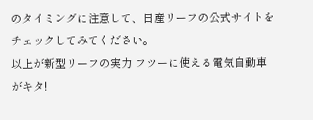のタイミングに注意して、日産リーフの公式サイトをチェックしてみてください。
以上が新型リーフの実力 フツーに使える電気自動車がキタ!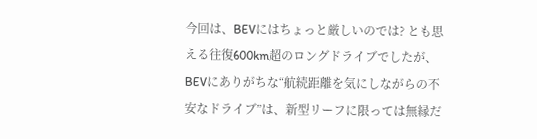今回は、BEVにはちょっと厳しいのでは? とも思える往復600km超のロングドライブでしたが、BEVにありがちな“航続距離を気にしながらの不安なドライブ”は、新型リーフに限っては無縁だ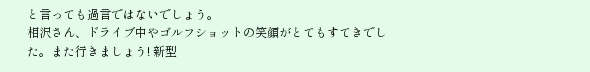と言っても過言ではないでしょう。
相沢さん、ドライブ中やゴルフショットの笑顔がとてもすてきでした。また行きましょう! 新型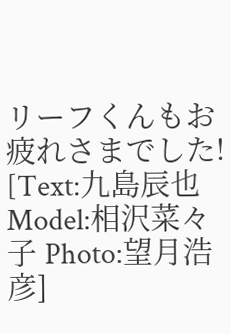リーフくんもお疲れさまでした!
[Text:九島辰也 Model:相沢菜々子 Photo:望月浩彦]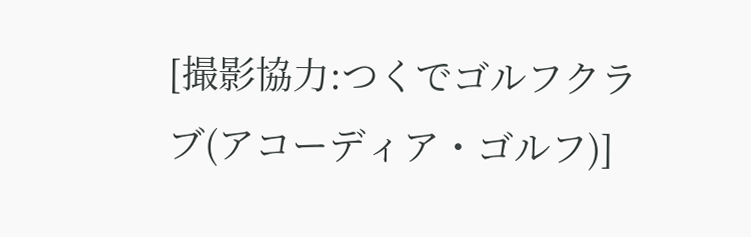[撮影協力:つくでゴルフクラブ(アコーディア・ゴルフ)]